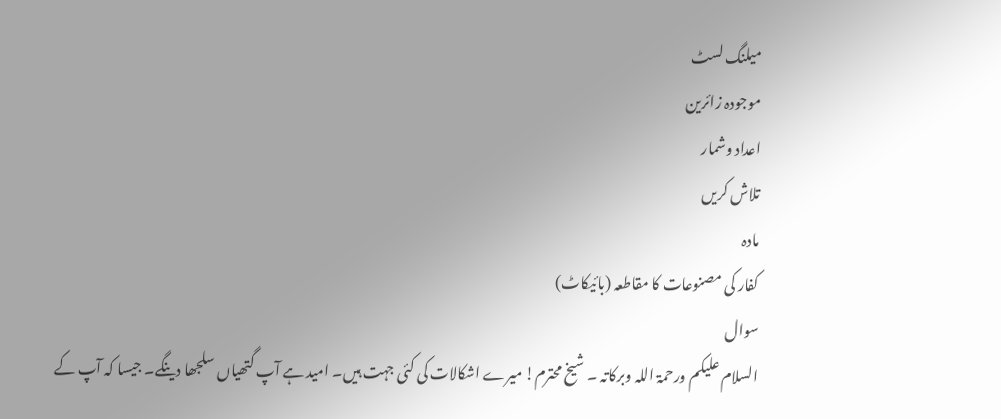میلنگ لسٹ
موجودہ زائرین
اعداد وشمار
تلاش کریں
مادہ
کفار کی مصنوعات کا مقاطعہ (بائیکاٹ)
سوال
السلام علیکم ورحمۃ اللہ وبرکاتہ ۔ شیخ محترم! میرے اشکالات کی کئی جہت ہیں۔ امید ہے آپ گتھیاں سلجھا دینگے۔ جیسا کہ آپ کے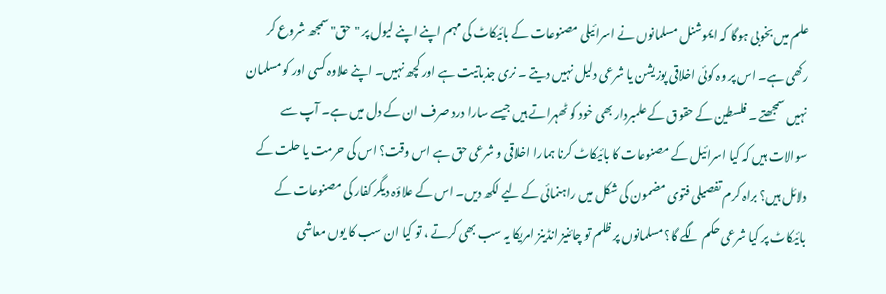علم میں بخوبی ہوگا کہ ایموشنل مسلمانوں نے اسرائیلی مصنوعات کے بائیکاٹ کی مہم اپنے اپنے لیول پر "حق" سمجھ شروع کر رکھی ہے۔ اس پر وہ کوئی اخلاقی پوزیشن یا شرعی دلیل نہیں دیتے ۔ نری جذباتیت ہے اور کچھ نہیں۔ اپنے علاوہ کسی اور کو مسلمان نہیں سمجھتے ۔ فلسطین کے حقوق کے علمبردار بھی خود کو ٹھہراتے ہیں جیسے سارا درد صرف ان کے دل میں ہے۔ آپ سے سوالات ہیں کہ کیا اسرائیل کے مصنوعات کا بائیکاٹ کرنا ہمارا اخلاقی و شرعی حق ہے اس وقت؟ اس کی حرمت یا حلت کے دلائل ہیں؟ براہ کرم تفصیلی فتوی مضمون کی شکل میں راہنمائی کے لیے لکھ دیں۔ اس کے علاؤہ دیگر کفار کی مصنوعات کے بائیکاٹ پر کیا شرعی حکم لگے گا؟ مسلمانوں پر ظلم تو چائنیز انڈینز امریکا یہ سب بھی کرتے ، تو کیا ان سب کا یوں معاشی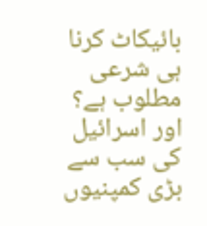بائیکاٹ کرنا ہی شرعی مطلوب ہے؟ اور اسرائیل کی سب سے بڑی کمپنیوں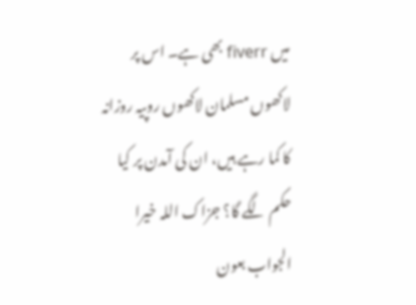میں fiverr بھی ہے۔ اس پر لاکھوں مسلمان لاکھوں روپیہ روزانہ کا کما رہے ہیں، ان کی آمدن پر کیا حکم لگے گا؟ جزاک اللہ خیرا
الجواب بعون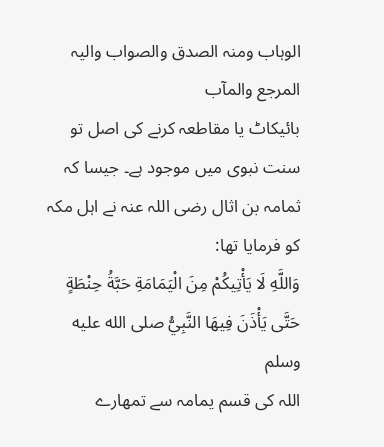الوہاب ومنہ الصدق والصواب والیہ المرجع والمآب
بائیکاٹ یا مقاطعہ کرنے کی اصل تو سنت نبوی میں موجود ہے۔ جیسا کہ ثمامہ بن اثال رضی اللہ عنہ نے اہل مکہ کو فرمایا تھا:
وَاللَّهِ لَا يَأْتِيكُمْ مِنَ الْيَمَامَةِ حَبَّةُ حِنْطَةٍ حَتَّى يَأْذَنَ فِيهَا النَّبِيُّ صلى الله عليه وسلم
اللہ کی قسم یمامہ سے تمھارے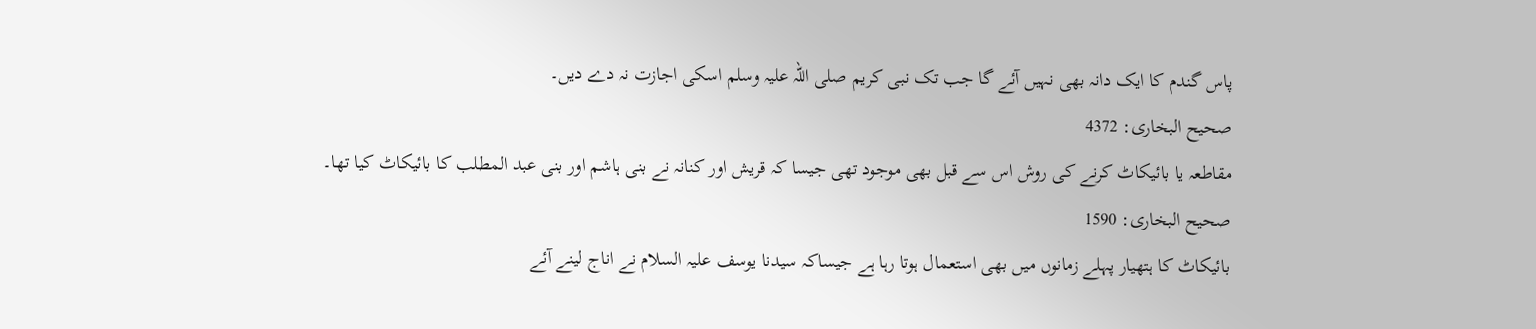پاس گندم کا ایک دانہ بھی نہیں آئے گا جب تک نبی کریم صلى اللہ علیہ وسلم اسکی اجازت نہ دے دیں۔
صحیح البخاری: 4372
مقاطعہ یا بائیکاٹ کرنے کی روش اس سے قبل بھی موجود تھی جیسا کہ قریش اور کنانہ نے بنی ہاشم اور بنی عبد المطلب کا بائیکاٹ کیا تھا۔
صحیح البخاری: 1590
بائیکاٹ کا ہتھیار پہلے زمانوں میں بھی استعمال ہوتا رہا ہے جیساکہ سیدنا یوسف علیہ السلام نے اناج لینے آئے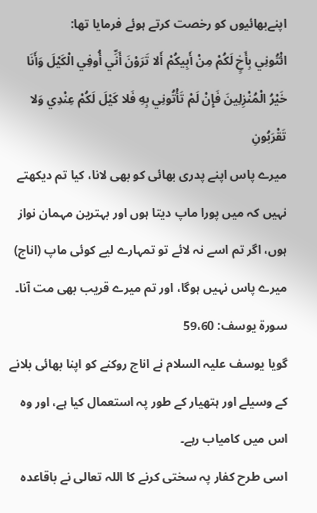اپنےبھائیوں کو رخصت کرتے ہوئے فرمایا تھا:
ائْتُونِي بِأَخٍ لَكُمْ مِنْ أَبِيكُمْ أَلا تَرَوْنَ أَنِّي أُوفِي الْكَيْلَ وَأَنَا خَيْرُ الْمُنْزِلِينَ فَإِنْ لَمْ تَأْتُونِي بِهِ فَلا كَيْلَ لَكُمْ عِنْدِي وَلا تَقْرَبُونِ
میرے پاس اپنے پدری بھائی کو بھی لانا، کیا تم دیکھتے نہیں کہ میں پورا ماپ دیتا ہوں اور بہترین مہمان نواز ہوں، اگر تم اسے نہ لائے تو تمہارے لیے کوئی ماپ (اناج) میرے پاس نہیں ہوگا، اور تم میرے قریب بھی مت آنا۔
سورۃ یوسف: 59،60
گویا یوسف علیہ السلام نے اناج روکنے کو اپنا بھائی بلانے کے وسیلے اور ہتھیار کے طور پہ استعمال کیا ہے، اور وہ اس میں کامیاب رہے۔
اسی طرح کفار پہ سختی کرنے کا اللہ تعالى نے باقاعدہ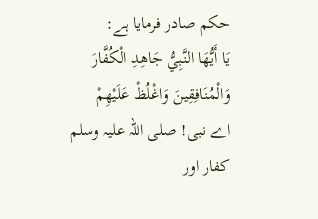حکم صادر فرمایا ہے:
يَا أَيُّهَا النَّبِيُّ جَاهِدِ الْكُفَّارَ وَالْمُنَافِقِينَ وَاغْلُظْ عَلَيْهِمْ
اے نبی! صلى اللہ علیہ وسلم کفار اور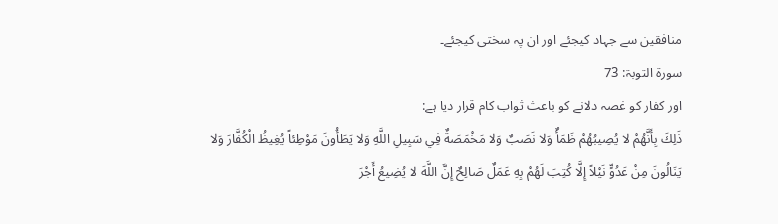منافقین سے جہاد کیجئے اور ان پہ سختی کیجئے۔
سورۃ التوبۃ: 73
اور کفار کو غصہ دلانے کو باعث ثواب کام قرار دیا ہے:
ذَلِكَ بِأَنَّهُمْ لا يُصِيبُهُمْ ظَمَأٌ وَلا نَصَبٌ وَلا مَخْمَصَةٌ فِي سَبِيلِ اللَّهِ وَلا يَطَأُونَ مَوْطِئاً يُغِيظُ الْكُفَّارَ وَلا يَنَالُونَ مِنْ عَدُوٍّ نَيْلاً إِلَّا كُتِبَ لَهُمْ بِهِ عَمَلٌ صَالِحٌ إِنَّ اللَّهَ لا يُضِيعُ أَجْرَ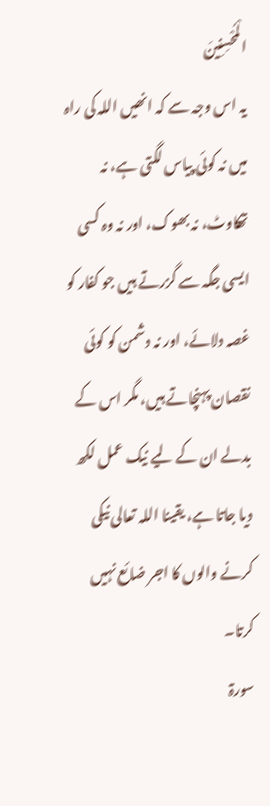الْمُحْسِنِينَ
یہ اس وجہ سے کہ انھیں اللہ کی راہ میں نہ کوئی پیاس لگتی ہے، نہ تھکاوٹ، نہ بھوک، اور نہ وہ کسی ایسی جگہ سے گزرتے ہیں جو کفار کو غصہ دلائے، اور نہ دشمن کو کوئی نقصان پہنچاتے ہیں، مگر اس کے بدلے ان کے لیے نیک عمل لکھ دیا جاتا ہے، یقینا اللہ تعالى نیکی کرنے والوں کا اجر ضائع نہیں کرتا۔
سورۃ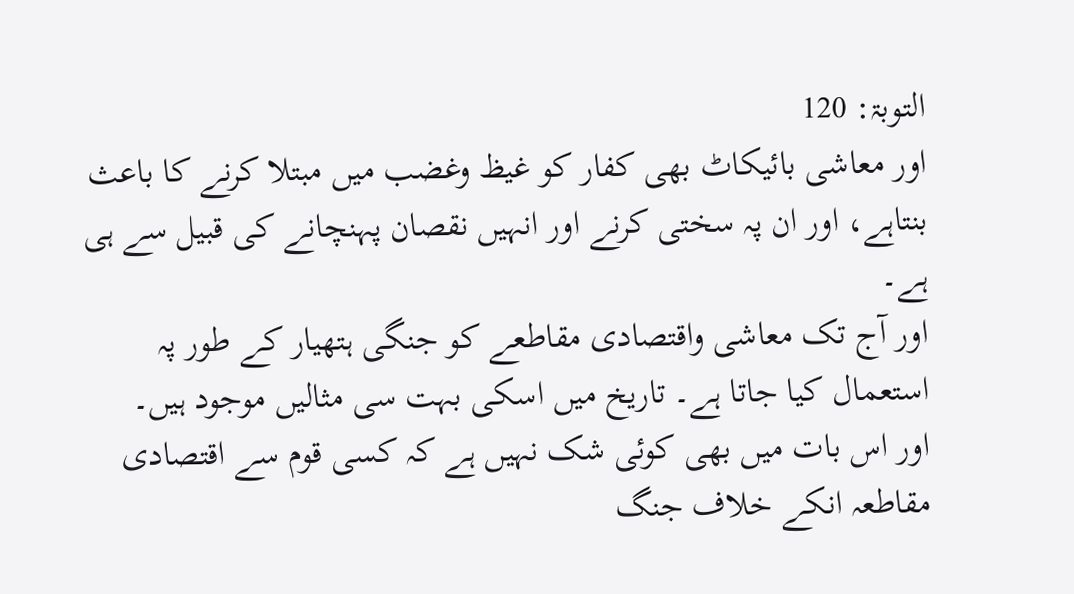التوبۃ: 120
اور معاشی بائیکاٹ بھی کفار کو غیظ وغضب میں مبتلا کرنے کا باعث بنتاہے، اور ان پہ سختی کرنے اور انہیں نقصان پہنچانے کی قبیل سے ہی ہے۔
اور آج تک معاشی واقتصادی مقاطعے کو جنگی ہتھیار کے طور پہ استعمال کیا جاتا ہے۔ تاریخ میں اسکی بہت سی مثالیں موجود ہیں۔
اور اس بات میں بھی کوئی شک نہیں ہے کہ کسی قوم سے اقتصادی مقاطعہ انکے خلاف جنگ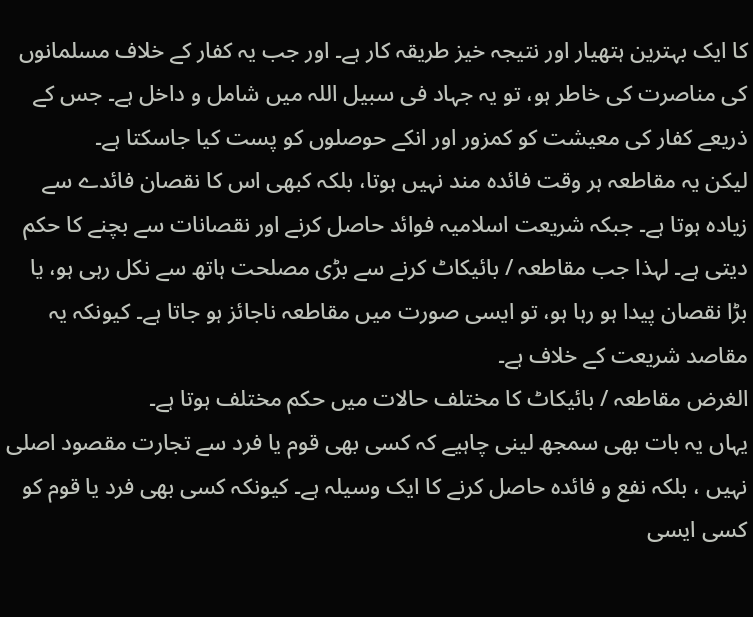کا ایک بہترین ہتھیار اور نتیجہ خیز طریقہ کار ہے۔ اور جب یہ کفار کے خلاف مسلمانوں کی مناصرت کی خاطر ہو، تو یہ جہاد فی سبیل اللہ میں شامل و داخل ہے۔ جس کے ذریعے کفار کی معیشت کو کمزور اور انکے حوصلوں کو پست کیا جاسکتا ہے۔
لیکن یہ مقاطعہ ہر وقت فائدہ مند نہیں ہوتا، بلکہ کبھی اس کا نقصان فائدے سے زیادہ ہوتا ہے۔ جبکہ شریعت اسلامیہ فوائد حاصل کرنے اور نقصانات سے بچنے کا حکم دیتی ہے۔ لہذا جب مقاطعہ / بائیکاٹ کرنے سے بڑی مصلحت ہاتھ سے نکل رہی ہو، یا بڑا نقصان پیدا ہو رہا ہو، تو ایسی صورت میں مقاطعہ ناجائز ہو جاتا ہے۔ کیونکہ یہ مقاصد شریعت کے خلاف ہے۔
الغرض مقاطعہ / بائیکاٹ کا مختلف حالات میں حکم مختلف ہوتا ہے۔
یہاں یہ بات بھی سمجھ لینی چاہیے کہ کسی بھی قوم یا فرد سے تجارت مقصود اصلی نہیں ، بلکہ نفع و فائدہ حاصل کرنے کا ایک وسیلہ ہے۔ کیونکہ کسی بھی فرد یا قوم کو کسی ایسی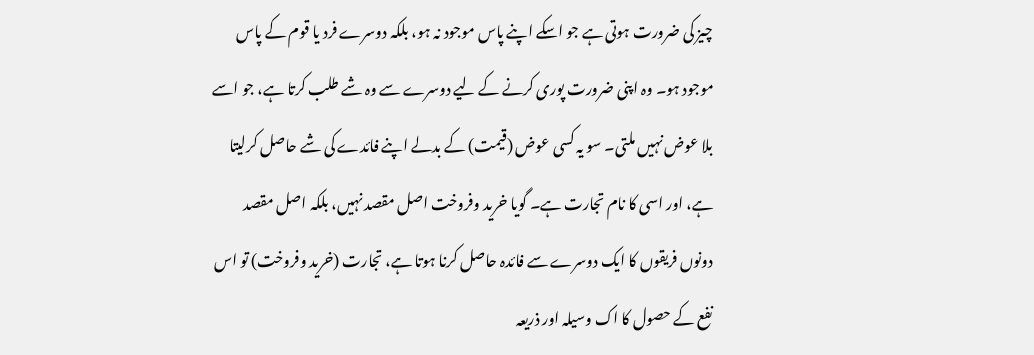چیز کی ضرورت ہوتی ہے جو اسکے اپنے پاس موجود نہ ہو، بلکہ دوسرے فرد یا قوم کے پاس موجود ہو۔ وہ اپنی ضرورت پوری کرنے کے لیے دوسرے سے وہ شے طلب کرتا ہے، جو اسے بلا عوض نہیں ملتی۔ سو یہ کسی عوض (قیمت) کے بدلے اپنے فائدے کی شے حاصل کرلیتا ہے، اور اسی کا نام تجارت ہے۔ گویا خرید وفروخت اصل مقصد نہیں، بلکہ اصل مقصد دونوں فریقوں کا ایک دوسرے سے فائدہ حاصل کرنا ہوتا ہے، تجارت (خرید وفروخت) تو اس نفع کے حصول کا اک وسیلہ اور ذریعہ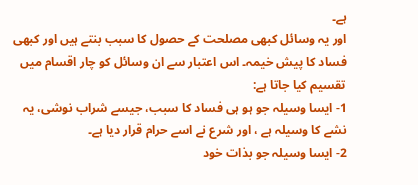ہے۔
اور یہ وسائل کبھی مصلحت کے حصول کا سبب بنتے ہیں اور کبھی فساد کا پیش خیمہ۔ اس اعتبار سے ان وسائل کو چار اقسام میں تقسیم کیا جاتا ہے:
1- ایسا وسیلہ جو ہو ہی فساد کا سبب، جیسے شراب نوشی، یہ نشے کا وسیلہ ہے ، اور شرع نے اسے حرام قرار دیا ہے۔
2- ایسا وسیلہ جو بذات خود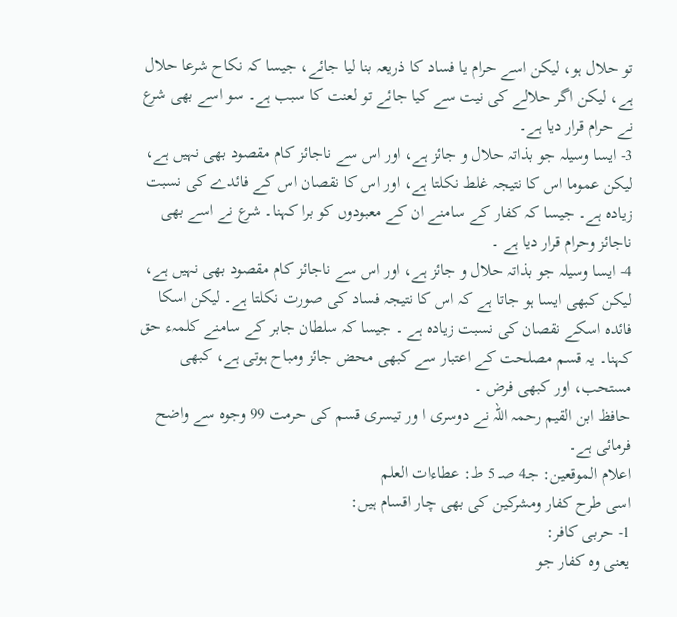تو حلال ہو، لیکن اسے حرام یا فساد کا ذریعہ بنا لیا جائے، جیسا کہ نکاح شرعا حلال ہے، لیکن اگر حلالے کی نیت سے کیا جائے تو لعنت کا سبب ہے۔ سو اسے بھی شرع نے حرام قرار دیا ہے۔
3- ایسا وسیلہ جو بذاتہ حلال و جائز ہے، اور اس سے ناجائز کام مقصود بھی نہیں ہے، لیکن عموما اس کا نتیجہ غلط نکلتا ہے، اور اس کا نقصان اس کے فائدے کی نسبت زیادہ ہے۔ جیسا کہ کفار کے سامنے ان کے معبودوں کو برا کہنا۔ شرع نے اسے بھی ناجائز وحرام قرار دیا ہے ۔
4- ایسا وسیلہ جو بذاتہ حلال و جائز ہے، اور اس سے ناجائز کام مقصود بھی نہیں ہے، لیکن کبھی ایسا ہو جاتا ہے کہ اس کا نتیجہ فساد کی صورت نکلتا ہے۔ لیکن اسکا فائدہ اسکے نقصان کی نسبت زیادہ ہے ۔ جیسا کہ سلطان جابر کے سامنے کلمہء حق کہنا۔ یہ قسم مصلحت کے اعتبار سے کبھی محض جائز ومباح ہوتی ہے، کبھی مستحب، اور کبھی فرض ۔
حافظ ابن القیم رحمہ اللہ نے دوسری ا ور تیسری قسم کی حرمت 99 وجوہ سے واضح فرمائی ہے۔
اعلام الموقعین: جـ4 صـ 5 ط: عطاءات العلم
اسی طرح کفار ومشرکین کی بھی چار اقسام ہیں:
1- حربی کافر:
یعنی وہ کفار جو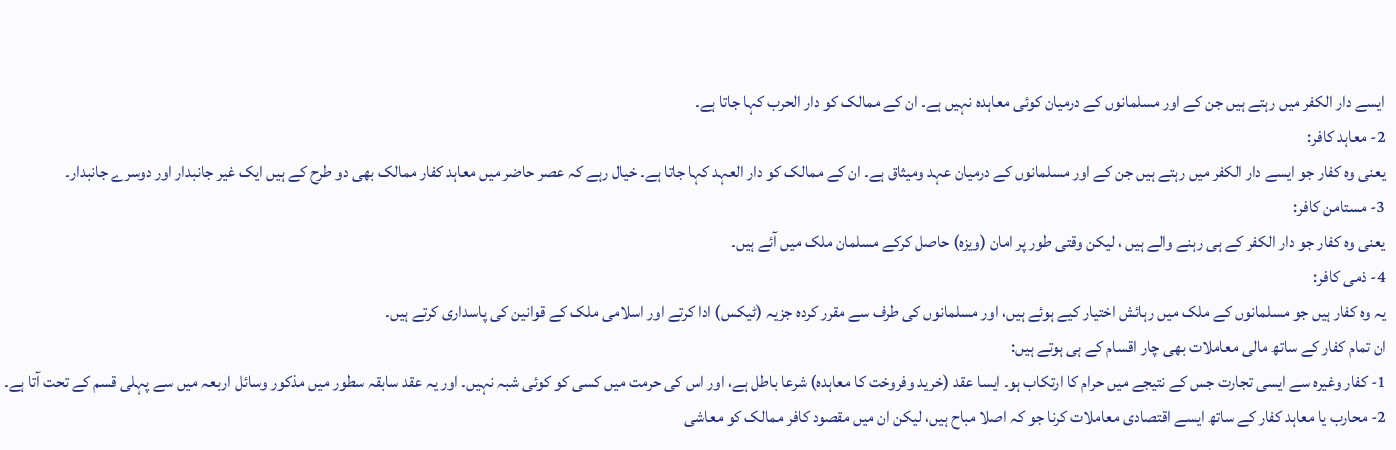ایسے دار الکفر میں رہتے ہیں جن کے اور مسلمانوں کے درمیان کوئی معاہدہ نہیں ہے۔ ان کے ممالک کو دار الحرب کہا جاتا ہے۔
2- معاہد کافر:
یعنی وہ کفار جو ایسے دار الکفر میں رہتے ہیں جن کے اور مسلمانوں کے درمیان عہد ومیثاق ہے۔ ان کے ممالک کو دار العہد کہا جاتا ہے۔ خیال رہے کہ عصر حاضر میں معاہد کفار ممالک بھی دو طرح کے ہیں ایک غیر جانبدار اور دوسرے جانبدار۔
3- مستامن کافر:
یعنی وہ کفار جو دار الکفر کے ہی رہنے والے ہیں ، لیکن وقتی طور پر امان (ویزہ) حاصل کرکے مسلمان ملک میں آئے ہیں۔
4- ذمی کافر:
یہ وہ کفار ہیں جو مسلمانوں کے ملک میں رہائش اختیار کیے ہوئے ہیں، اور مسلمانوں کی طرف سے مقرر کردہ جزیہ (ٹیکس) ادا کرتے اور اسلامی ملک کے قوانین کی پاسداری کرتے ہیں۔
ان تمام کفار کے ساتھ مالی معاملات بھی چار اقسام کے ہی ہوتے ہیں:
1- کفار وغیرہ سے ایسی تجارت جس کے نتیجے میں حرام کا ارتکاب ہو۔ ایسا عقد (خرید وفروخت کا معاہدہ) شرعا باطل ہے، اور اس کی حرمت میں کسی کو کوئی شبہ نہیں۔ اور یہ عقد سابقہ سطور میں مذکور وسائل اربعہ میں سے پہلی قسم کے تحت آتا ہے۔
2- محارب یا معاہد کفار کے ساتھ ایسے اقتصادی معاملات کرنا جو کہ اصلا مباح ہیں، لیکن ان میں مقصود کافر ممالک کو معاشی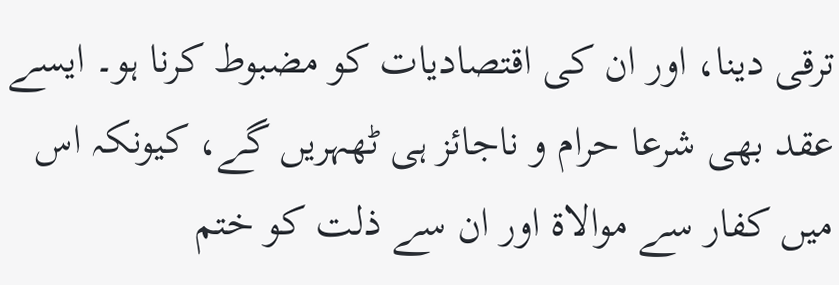ترقی دینا، اور ان کی اقتصادیات کو مضبوط کرنا ہو۔ ایسے عقد بھی شرعا حرام و ناجائز ہی ٹھہریں گے، کیونکہ اس میں کفار سے موالاۃ اور ان سے ذلت کو ختم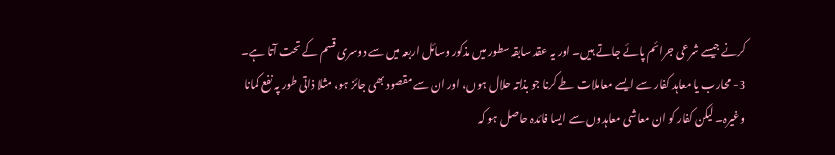کرنے جیسے شرعی جرائم پائے جاتے ہیں۔ اور یہ عقد سابقہ سطور میں مذکور وسائل اربعہ میں سے دوسری قسم کے تحت آتا ہے۔
3- محارب یا معاہد کفار سے ایسے معاملات طے کرنا جو بذاتہ حلال ہوں، اور ان سے مقصود بھی جائز ہو، مثلا ذاتی طور پہ نفع کمانا وغیرہ۔ لیکن کفار کو ان معاشی معاہدوں سے ایسا فائدہ حاصل ہو کہ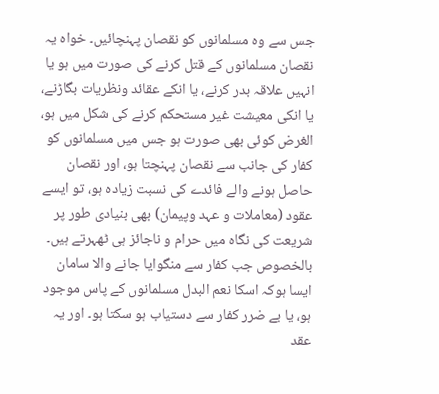جس سے وہ مسلمانوں کو نقصان پہنچائیں۔ خواہ یہ نقصان مسلمانوں کے قتل کرنے کی صورت میں ہو یا انہیں علاقہ بدر کرنے، یا انکے عقائد ونظریات بگاڑنے، یا انکی معیشت غیر مستحکم کرنے کی شکل میں ہو، الغرض کوئی بھی صورت ہو جس میں مسلمانوں کو کفار کی جانب سے نقصان پہنچتا ہو، اور نقصان حاصل ہونے والے فائدے کی نسبت زیادہ ہو، تو ایسے عقود (معاملات و عہد وپیمان) بھی بنیادی طور پر شریعت کی نگاہ میں حرام و ناجائز ہی ٹھہرتے ہیں۔ بالخصوص جب کفار سے منگوایا جانے والا سامان ایسا ہوکہ اسکا نعم البدل مسلمانوں کے پاس موجود ہو، یا بے ضرر کفار سے دستیاب ہو سکتا ہو۔ اور یہ عقد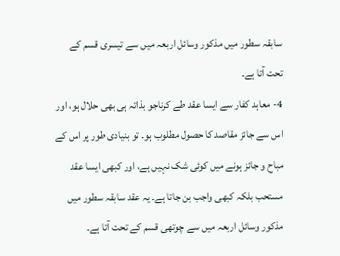سابقہ سطور میں مذکور وسائل اربعہ میں سے تیسری قسم کے تحت آتا ہے۔
4- معاہد کفار سے ایسا عقد طے کرناجو بذاتہ ہی بھی حلال ہو، اور اس سے جائز مقاصد کا حصول مطلوب ہو۔ تو بنیادی طور پر اس کے مباح و جائز ہونے میں کوئی شک نہیں ہے، اور کبھی ایسا عقد مستحب بلکہ کبھی واجب بن جاتا ہے۔ یہ عقد سابقہ سطور میں مذکور وسائل اربعہ میں سے چوتھی قسم کے تحت آتا ہے۔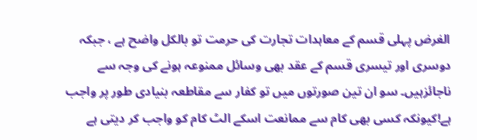الغرض پہلی قسم کے معاہدات تجارت کی حرمت تو بالکل واضح ہے ، جبکہ دوسری اور تیسری قسم کے عقد بھی وسائل ممنوعہ ہونے کی وجہ سے ناجائزہیں۔ سو ان تین صورتوں میں تو کفار سے مقاطعہ بنیادی طور پر واجب ہے!کیونکہ کسی بھی کام سے ممانعت اسکے الٹ کام کو واجب کر دیتی ہے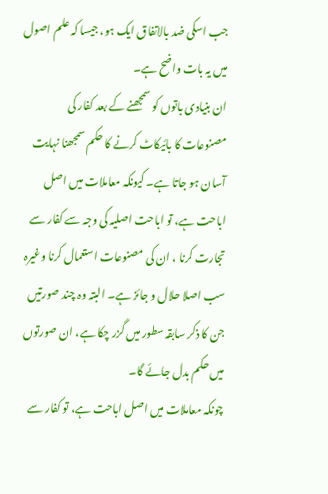جب اسکی ضد بالاتفاق ایک ہو، جیسا کہ علم اصول میں یہ بات واضح ہے۔
ان بنیادی باتوں کو سمجھنے کے بعد کفار کی مصنوعات کا بائیکاٹ کرنے کا حکم سمجھنا نہایت آسان ہو جاتا ہے۔ کیونکہ معاملات میں اصل اباحت ہے، تو اباحت اصلیہ کی وجہ سے کفار سے تجارت کرنا ، ان کی مصنوعات استعمال کرنا وغیرہ سب اصلا حلال و جائز ہے۔ البتہ وہ چند صورتیں جن کا ذکر سابقہ سطور میں گزر چکا ہے، ان صورتوں میں حکم بدل جائے گا۔
چونکہ معاملات میں اصل اباحت ہے، تو کفار سے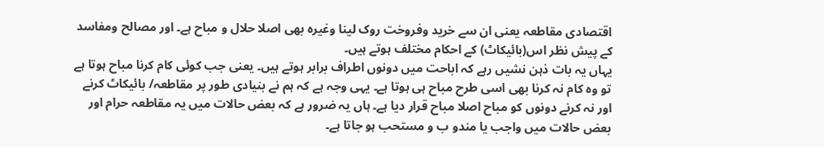اقتصادی مقاطعہ یعنی ان سے خرید وفروخت روک لینا وغیرہ بھی اصلا حلال و مباح ہے۔ اور مصالح ومفاسد کے پیش نظر اس(بائیکاٹ) کے احکام مختلف ہوتے ہیں۔
یہاں یہ بات ذہن نشیں رہے کہ اباحت میں دونوں اطراف برابر ہوتے ہیں۔ یعنی جب کوئی کام کرنا مباح ہوتا ہے تو وہ کام نہ کرنا بھی اسی طرح مباح ہی ہوتا ہے۔ یہی وجہ ہے کہ ہم نے بنیادی طور پر مقاطعہ/ بائیکاٹ کرنے اور نہ کرنے دونوں کو مباح اصلا مباح قرار دیا ہے۔ ہاں یہ ضرور ہے کہ بعض حالات میں یہ مقاطعہ حرام اور بعض حالات میں واجب یا مندو ب و مستحب ہو جاتا ہے۔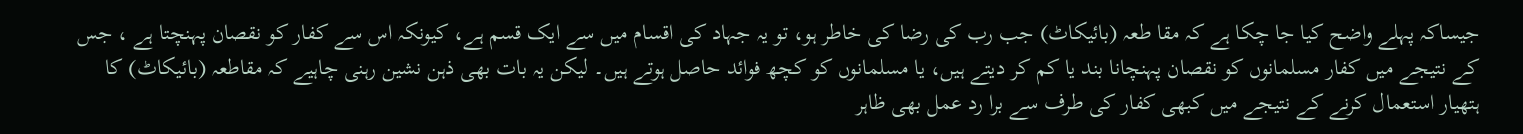جیساکہ پہلے واضح کیا جا چکا ہے کہ مقا طعہ (بائیکاٹ) جب رب کی رضا کی خاطر ہو، تو یہ جہاد کی اقسام میں سے ایک قسم ہے، کیونکہ اس سے کفار کو نقصان پہنچتا ہے ، جس کے نتیجے میں کفار مسلمانوں کو نقصان پہنچانا بند یا کم کر دیتے ہیں، یا مسلمانوں کو کچھ فوائد حاصل ہوتے ہیں۔ لیکن یہ بات بھی ذہن نشین رہنی چاہیے کہ مقاطعہ (بائیکاٹ) کا ہتھیار استعمال کرنے کے نتیجے میں کبھی کفار کی طرف سے برا رد عمل بھی ظاہر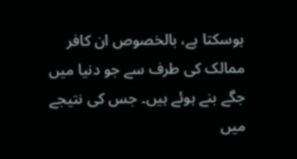ہوسکتا ہے، بالخصوص ان کافر ممالک کی طرف سے جو دنیا میں جگے بنے ہوئے ہیں۔ جس کی نتیجے میں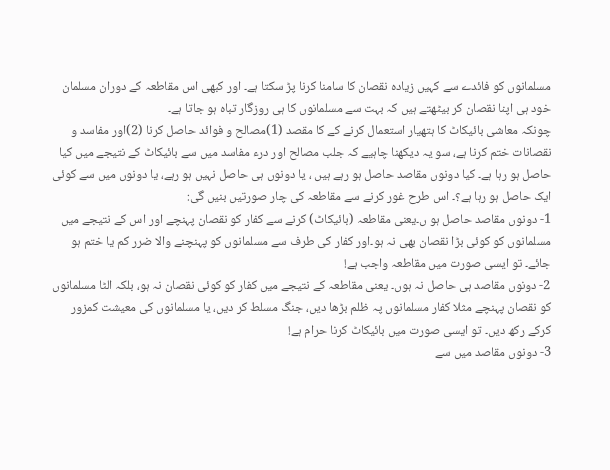مسلمانوں کو فائدے سے کہیں زیادہ نقصان کا سامنا کرنا پڑ سکتا ہے۔ اور کبھی اس مقاطعہ کے دوران مسلمان خود ہی اپنا نقصان کر بیٹھتے ہیں کہ بہت سے مسلمانوں کا ہی روزگار تباہ ہو جاتا ہے۔
چونکہ معاشی بائیکاٹ کا ہتھیار استعمال کرنے کے کا مقصد (1)مصالح و فوائد حاصل کرنا (2)اور مفاسد و نقصانات ختم کرنا ہے، سو یہ دیکھنا چاہیے کہ جلب مصالح اور درء مفاسد میں سے بائیکاٹ کے نتیجے میں کیا حاصل ہو رہا ہے۔ کیا دونوں مقاصد حاصل ہو رہے ہیں ، یا دونوں ہی حاصل نہیں ہو رہے، یا دونوں میں سے کوئی ایک حاصل ہو رہا ہے؟۔ اس طرح غور کرنے سے مقاطعہ کی چار صورتیں بنیں گی:
1- دونوں مقاصد حاصل ہو ں۔یعنی مقاطعہ (بائیکاٹ) کرنے سے کفار کو نقصان پہنچے اور اس کے نتیجے میں مسلمانوں کو کوئی بڑا نقصان بھی نہ ہو۔اور کفار کی طرف سے مسلمانوں کو پہنچنے والا ضرر کم یا ختم ہو جائے۔ تو ایسی صورت میں مقاطعہ واجب ہے!
2- دونوں مقاصد ہی حاصل نہ ہوں۔ یعنی مقاطعہ کے نتیجے میں کفار کو کوئی نقصان نہ ہو، بلکہ الٹا مسلمانوں کو نقصان پہنچے مثلا کفار مسلمانوں پہ ظلم بڑھا دیں، جنگ مسلط کر دیں، یا مسلمانوں کی معیشت کمزور کرکے رکھ دیں۔ تو ایسی صورت میں بائیکاٹ کرنا حرام ہے!
3- دونوں مقاصد میں سے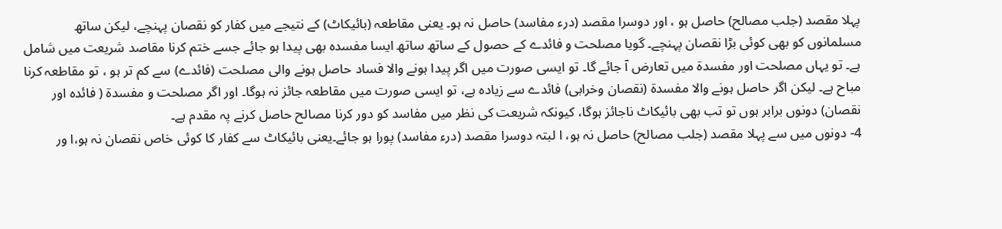پہلا مقصد (جلب مصالح) حاصل ہو ، اور دوسرا مقصد (درء مفاسد) حاصل نہ ہو۔ یعنی مقاطعہ (بائیکاٹ) کے نتیجے میں کفار کو نقصان پہنچے، لیکن ساتھ مسلمانوں کو بھی کوئی بڑا نقصان پہنچے۔ گویا مصلحت و فائدے کے حصول کے ساتھ ساتھ ایسا مفسدہ بھی پیدا ہو جائے جسے ختم کرنا مقاصد شریعت میں شامل ہے۔ تو یہاں مصلحت اور مفسدۃ میں تعارض آ جائے گا۔ تو ایسی صورت میں اگر پیدا ہونے والا فساد حاصل ہونے والی مصلحت (فائدے) سے کم تر ہو ، تو مقاطعہ کرنا مباح ہے۔ لیکن اگر حاصل ہونے والا مفسدۃ (نقصان وخرابی) فائدے سے زیادہ ہے، تو ایسی صورت میں مقاطعہ جائز نہ ہوگا۔ اور اگر مصلحت و مفسدۃ ( فائدہ اور نقصان) دونوں برابر ہوں تو تب بھی بائیکاٹ ناجائز ہوگا، کیونکہ شریعت کی نظر میں مفاسد کو دور کرنا مصالح حاصل کرنے پہ مقدم ہے۔
4- دونوں میں سے پہلا مقصد (جلب مصالح) حاصل نہ ہو، ا لبتہ دوسرا مقصد (درء مفاسد) پورا ہو جائے۔یعنی بائیکاٹ سے کفار کا کوئی خاص نقصان نہ ہو،ا ور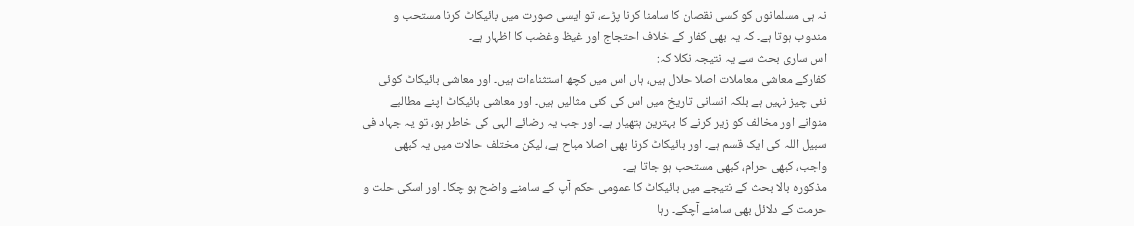نہ ہی مسلمانوں کو کسی نقصان کا سامنا کرنا پڑے، تو ایسی صورت میں بائیکاٹ کرنا مستحب و مندوب ہوتا ہے۔ کہ یہ بھی کفار کے خلاف احتجاج اور غیظ وغضب کا اظہار ہے۔
اس ساری بحث سے یہ نتیجہ نکلا کہ:
کفارکے معاشی معاملات اصلا حلال ہیں، ہاں اس میں کچھ استثناءات ہیں۔ اور معاشی بائیکاٹ کوئی نئی چیز نہیں ہے بلکہ انسانی تاریخ میں اس کی کئی مثالیں ہیں۔ اور معاشی بائیکاٹ اپنے مطالبے منوانے اور مخالف کو زیر کرنے کا بہترین ہتھیار ہے۔ اور جب یہ رضائے الہی کی خاطر ہو، تو یہ جہاد فی سبیل اللہ کی ایک قسم ہے۔ اور بائیکاٹ کرنا بھی اصلا مباح ہے، لیکن مختلف حالات میں یہ کبھی واجب، کبھی حرام، کبھی مستحب ہو جاتا ہے۔
مذکورہ بالا بحث کے نتیجے میں بائیکاٹ کا عمومی حکم آپ کے سامنے واضح ہو چکا۔ اور اسکی حلت و حرمت کے دلائل بھی سامنے آچکے۔ رہا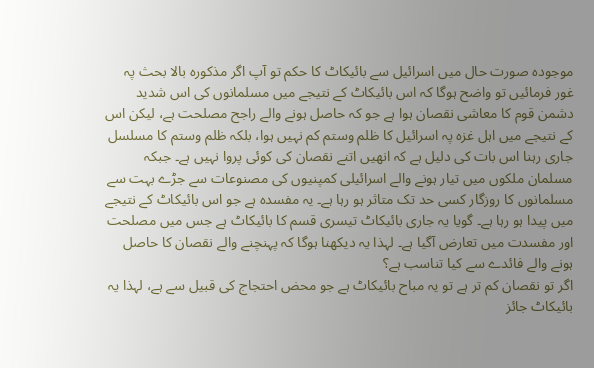موجودہ صورت حال میں اسرائیل سے بائیکاٹ کا حکم تو آپ اگر مذکورہ بالا بحث پہ غور فرمائیں تو واضح ہوگا کہ اس بائیکاٹ کے نتیجے میں مسلمانوں کی اس شدید دشمن قوم کا معاشی نقصان ہوا ہے جو کہ حاصل ہونے والے راجح مصلحت ہے، لیکن اس کے نتیجے میں اہل غزہ پہ اسرائیل کا ظلم وستم کم نہیں ہوا، بلکہ ظلم وستم کا مسلسل جاری رہنا اس بات کی دلیل ہے کہ انھیں اتنے نقصان کی کوئی پروا نہیں ہے۔ جبکہ مسلمان ملکوں میں تیار ہونے والے اسرائیلی کمپنیوں کی مصنوعات سے جڑے بہت سے مسلمانوں کا روزگار کسی حد تک متاثر ہو رہا ہے۔ یہ مفسدہ ہے جو اس بائیکاٹ کے نتیجے میں پیدا ہو رہا ہے۔ گویا یہ جاری بائیکاٹ تیسری قسم کا بائیکاٹ ہے جس میں مصلحت اور مفسدت میں تعارض آگیا ہے۔ لہذا یہ دیکھنا ہوگا کہ پہنچنے والے نقصان کا حاصل ہونے والے فائدے سے کیا تناسب ہے؟
اگر تو نقصان کم تر ہے تو یہ مباح بائیکاٹ ہے جو محض احتجاج کی قبیل سے ہے، لہذا یہ بائیکاٹ جائز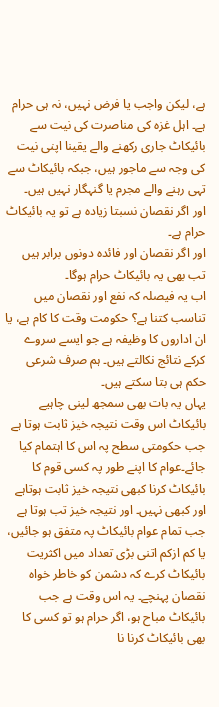ہے، لیکن واجب یا فرض نہیں، نہ ہی حرام ہے۔ اہل غزہ کی مناصرت کی نیت سے بائیکاٹ جاری رکھنے والے یقینا اپنی نیت کی وجہ سے ماجور ہیں، جبکہ بائیکاٹ سے تہی رہنے والے مجرم یا گنہگار نہیں ہیں۔
اور اگر نقصان نسبتا زیادہ ہے تو یہ بائیکاٹ حرام ہے۔
اور اگر نقصان اور فائدہ دونوں برابر ہیں تب بھی یہ بائیکاٹ حرام ہوگا۔
اب یہ فیصلہ کہ نفع اور نقصان میں تناسب کتنا ہے؟ حکومت وقت کا کام ہے، یا ان اداروں کا وظیفہ ہے جو ایسے سروے کرکے نتائج نکالتے ہیں۔ ہم صرف شرعی حکم ہی بتا سکتے ہیں۔
یہاں یہ بات بھی سمجھ لینی چاہیے بائیکاٹ اس وقت نتیجہ خیز ثابت ہوتا ہے جب حکومتی سطح پہ اس کا اہتمام کیا جائے۔عوام کا اپنے طور پہ کسی قوم کا بائیکاٹ کرنا کبھی نتیجہ خیز ثابت ہوتاہے اور کبھی نہیں۔ اور نتیجہ خیز تب ہوتا ہے جب تمام عوام بائیکاٹ پہ متفق ہو جائیں، یا کم ازکم اتنی بڑی تعداد میں اکثریت بائیکاٹ کرے کہ دشمن کو خاطر خواہ نقصان پہنچے۔ یہ اس وقت ہے جب بائیکاٹ مباح ہو، اگر حرام ہو تو کسی کا بھی بائیکاٹ کرنا نا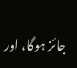جائز ہوگا، اور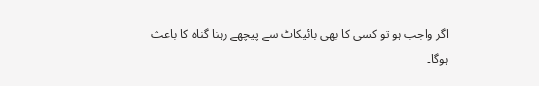اگر واجب ہو تو کسی کا بھی بائیکاٹ سے پیچھے رہنا گناہ کا باعث ہوگا۔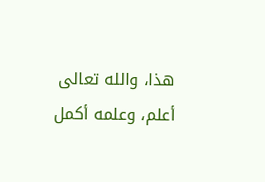هذا، والله تعالى أعلم، وعلمه أكمل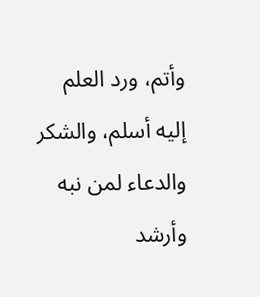وأتم، ورد العلم إليه أسلم، والشكر والدعاء لمن نبه وأرشد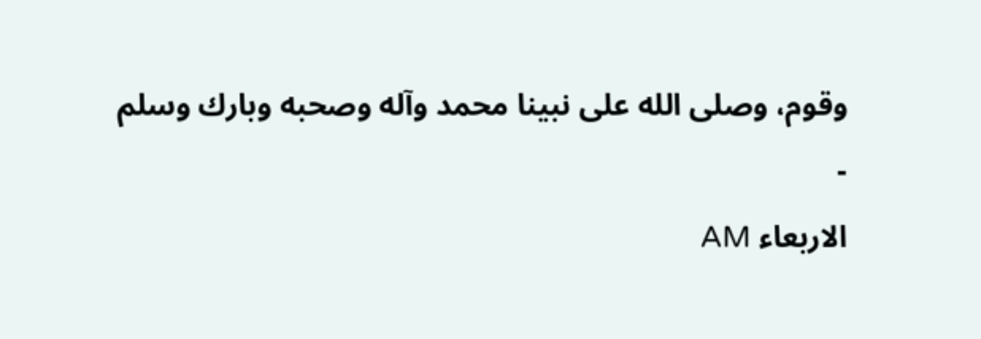وقوم، وصلى الله على نبينا محمد وآله وصحبه وبارك وسلم
-
الاربعاء AM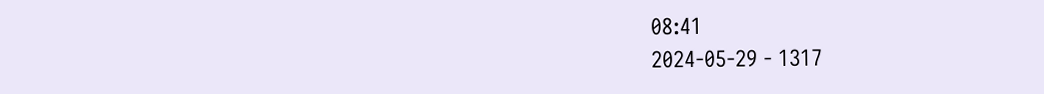08:41
2024-05-29 - 1317